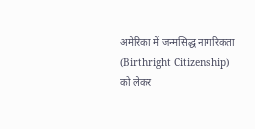अमेरिका में जन्मसिद्ध नागरिकता (Birthright Citizenship) को लेकर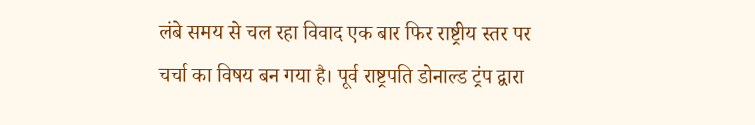लंबे समय से चल रहा विवाद एक बार फिर राष्ट्रीय स्तर पर चर्चा का विषय बन गया है। पूर्व राष्ट्रपति डोनाल्ड ट्रंप द्वारा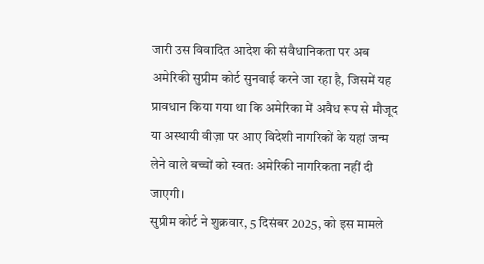जारी उस विवादित आदेश की संवैधानिकता पर अब अमेरिकी सुप्रीम कोर्ट सुनवाई करने जा रहा है, जिसमें यह प्रावधान किया गया था कि अमेरिका में अवैध रूप से मौजूद या अस्थायी वीज़ा पर आए विदेशी नागरिकों के यहां जन्म लेने वाले बच्चों को स्वतः अमेरिकी नागरिकता नहीं दी जाएगी।
सुप्रीम कोर्ट ने शुक्रवार, 5 दिसंबर 2025, को इस मामले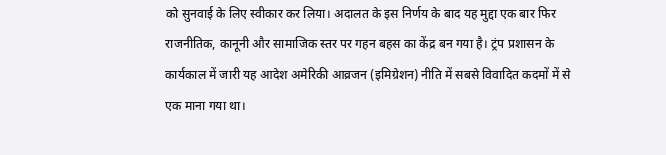को सुनवाई के लिए स्वीकार कर लिया। अदालत के इस निर्णय के बाद यह मुद्दा एक बार फिर राजनीतिक, कानूनी और सामाजिक स्तर पर गहन बहस का केंद्र बन गया है। ट्रंप प्रशासन के कार्यकाल में जारी यह आदेश अमेरिकी आव्रजन (इमिग्रेशन) नीति में सबसे विवादित कदमों में से एक माना गया था।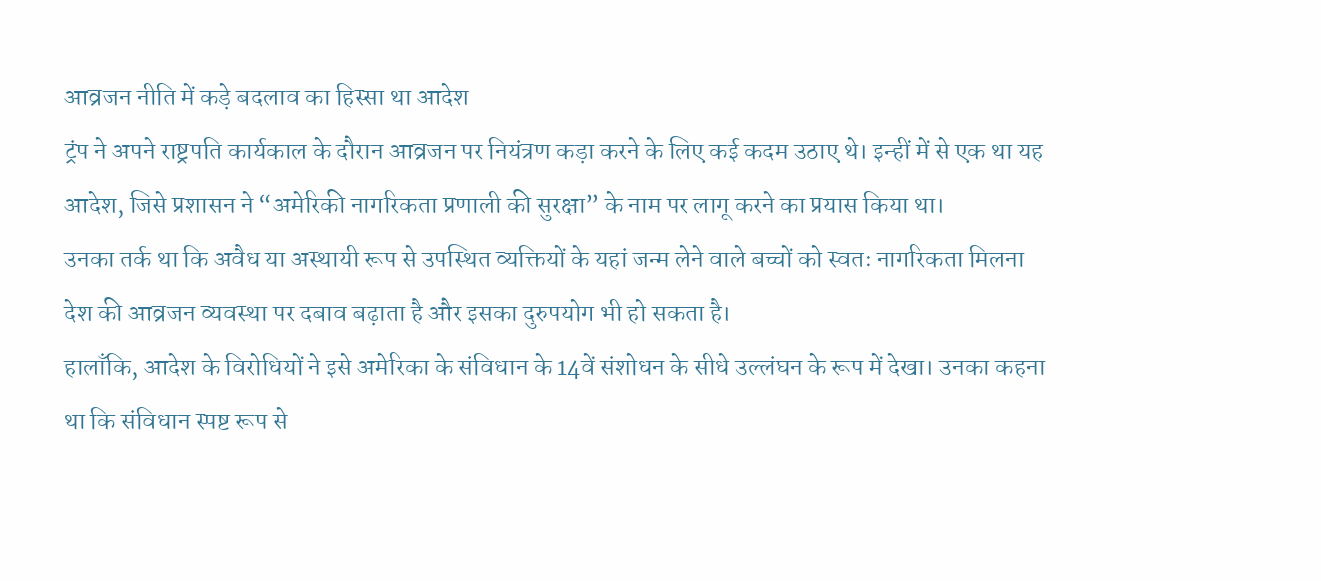आव्रजन नीति में कड़े बदलाव का हिस्सा था आदेश
ट्रंप ने अपने राष्ट्रपति कार्यकाल के दौरान आव्रजन पर नियंत्रण कड़ा करने के लिए कई कदम उठाए थे। इन्हीं में से एक था यह आदेश, जिसे प्रशासन ने “अमेरिकी नागरिकता प्रणाली की सुरक्षा” के नाम पर लागू करने का प्रयास किया था।
उनका तर्क था कि अवैध या अस्थायी रूप से उपस्थित व्यक्तियों के यहां जन्म लेने वाले बच्चों को स्वतः नागरिकता मिलना देश की आव्रजन व्यवस्था पर दबाव बढ़ाता है और इसका दुरुपयोग भी हो सकता है।
हालाँकि, आदेश के विरोधियों ने इसे अमेरिका के संविधान के 14वें संशोधन के सीधे उल्लंघन के रूप में देखा। उनका कहना था कि संविधान स्पष्ट रूप से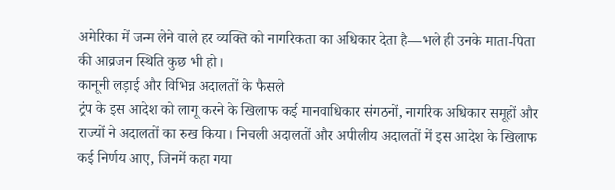अमेरिका में जन्म लेने वाले हर व्यक्ति को नागरिकता का अधिकार देता है—भले ही उनके माता-पिता की आव्रजन स्थिति कुछ भी हो।
कानूनी लड़ाई और विभिन्न अदालतों के फैसले
ट्रंप के इस आदेश को लागू करने के खिलाफ कई मानवाधिकार संगठनों, नागरिक अधिकार समूहों और राज्यों ने अदालतों का रुख किया। निचली अदालतों और अपीलीय अदालतों में इस आदेश के खिलाफ कई निर्णय आए, जिनमें कहा गया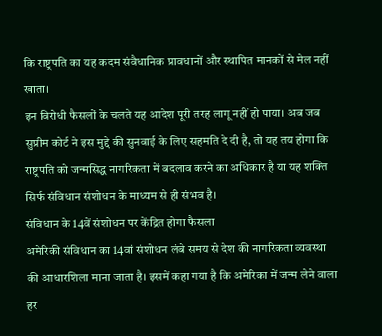कि राष्ट्रपति का यह कदम संवैधानिक प्रावधानों और स्थापित मानकों से मेल नहीं खाता।
इन विरोधी फैसलों के चलते यह आदेश पूरी तरह लागू नहीं हो पाया। अब जब सुप्रीम कोर्ट ने इस मुद्दे की सुनवाई के लिए सहमति दे दी है, तो यह तय होगा कि राष्ट्रपति को जन्मसिद्ध नागरिकता में बदलाव करने का अधिकार है या यह शक्ति सिर्फ संविधान संशोधन के माध्यम से ही संभव है।
संविधान के 14वें संशोधन पर केंद्रित होगा फैसला
अमेरिकी संविधान का 14वां संशोधन लंबे समय से देश की नागरिकता व्यवस्था की आधारशिला माना जाता है। इसमें कहा गया है कि अमेरिका में जन्म लेने वाला हर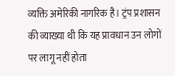व्यक्ति अमेरिकी नागरिक है। ट्रंप प्रशासन की व्याख्या थी कि यह प्रावधान उन लोगों पर लागू नहीं होता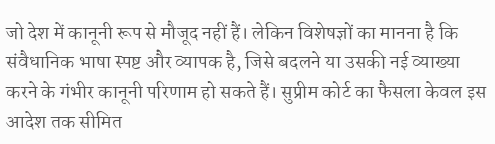जो देश में कानूनी रूप से मौजूद नहीं हैं। लेकिन विशेषज्ञों का मानना है कि संवैधानिक भाषा स्पष्ट और व्यापक है, जिसे बदलने या उसकी नई व्याख्या करने के गंभीर कानूनी परिणाम हो सकते हैं। सुप्रीम कोर्ट का फैसला केवल इस आदेश तक सीमित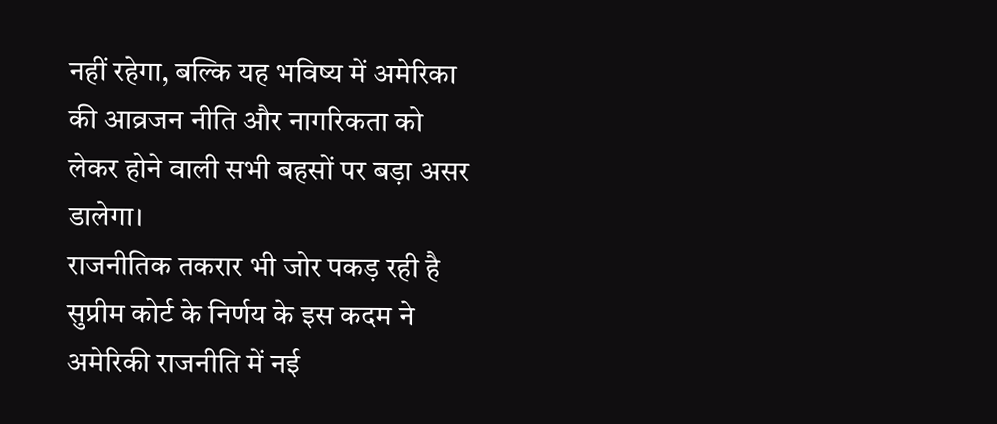नहीं रहेगा, बल्कि यह भविष्य में अमेरिका की आव्रजन नीति और नागरिकता को लेकर होने वाली सभी बहसों पर बड़ा असर डालेगा।
राजनीतिक तकरार भी जोर पकड़ रही है
सुप्रीम कोर्ट के निर्णय के इस कदम ने अमेरिकी राजनीति में नई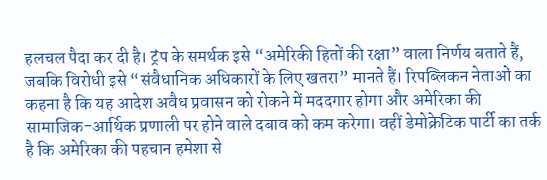हलचल पैदा कर दी है। ट्रंप के समर्थक इसे “अमेरिकी हितों की रक्षा” वाला निर्णय बताते हैं, जबकि विरोधी इसे “संवैधानिक अधिकारों के लिए खतरा” मानते हैं। रिपब्लिकन नेताओं का कहना है कि यह आदेश अवैध प्रवासन को रोकने में मददगार होगा और अमेरिका की सामाजिक-आर्थिक प्रणाली पर होने वाले दबाव को कम करेगा। वहीं डेमोक्रेटिक पार्टी का तर्क है कि अमेरिका की पहचान हमेशा से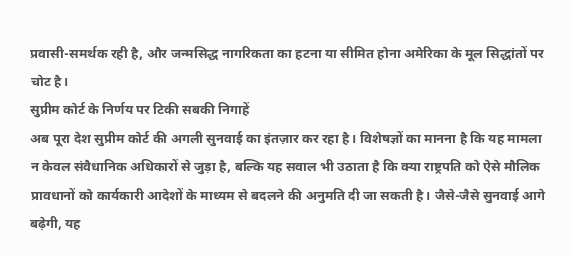प्रवासी-समर्थक रही है, और जन्मसिद्ध नागरिकता का हटना या सीमित होना अमेरिका के मूल सिद्धांतों पर चोट है।
सुप्रीम कोर्ट के निर्णय पर टिकी सबकी निगाहें
अब पूरा देश सुप्रीम कोर्ट की अगली सुनवाई का इंतज़ार कर रहा है। विशेषज्ञों का मानना है कि यह मामला न केवल संवैधानिक अधिकारों से जुड़ा है, बल्कि यह सवाल भी उठाता है कि क्या राष्ट्रपति को ऐसे मौलिक प्रावधानों को कार्यकारी आदेशों के माध्यम से बदलने की अनुमति दी जा सकती है। जैसे-जैसे सुनवाई आगे बढ़ेगी, यह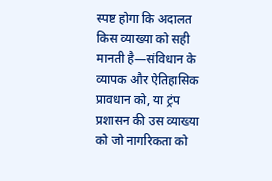स्पष्ट होगा कि अदालत किस व्याख्या को सही मानती है—संविधान के व्यापक और ऐतिहासिक प्रावधान को, या ट्रंप प्रशासन की उस व्याख्या को जो नागरिकता को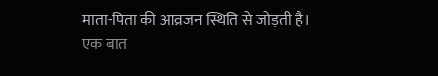माता-पिता की आव्रजन स्थिति से जोड़ती है।
एक बात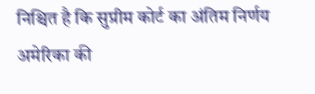निश्चित है कि सुप्रीम कोर्ट का अंतिम निर्णय अमेरिका की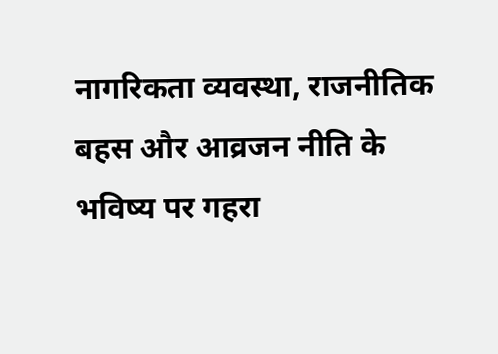नागरिकता व्यवस्था, राजनीतिक बहस और आव्रजन नीति के भविष्य पर गहरा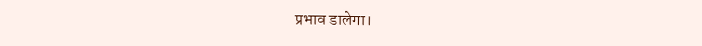प्रभाव डालेगा।